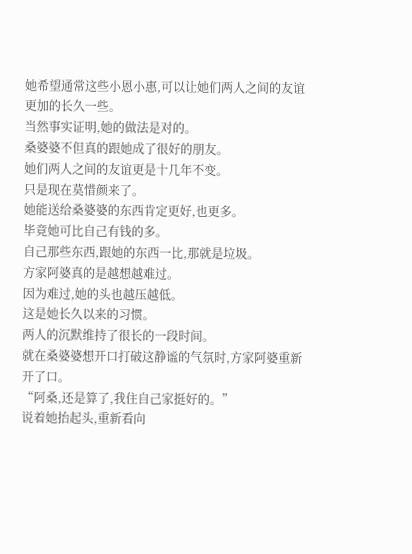她希望通常这些小恩小惠,可以让她们两人之间的友谊更加的长久一些。
当然事实证明,她的做法是对的。
桑婆婆不但真的跟她成了很好的朋友。
她们两人之间的友谊更是十几年不变。
只是现在莫惜颜来了。
她能送给桑婆婆的东西肯定更好,也更多。
毕竟她可比自己有钱的多。
自己那些东西,跟她的东西一比,那就是垃圾。
方家阿婆真的是越想越难过。
因为难过,她的头也越压越低。
这是她长久以来的习惯。
两人的沉默维持了很长的一段时间。
就在桑婆婆想开口打破这静谧的气氛时,方家阿婆重新开了口。
“阿桑,还是算了,我住自己家挺好的。”
说着她抬起头,重新看向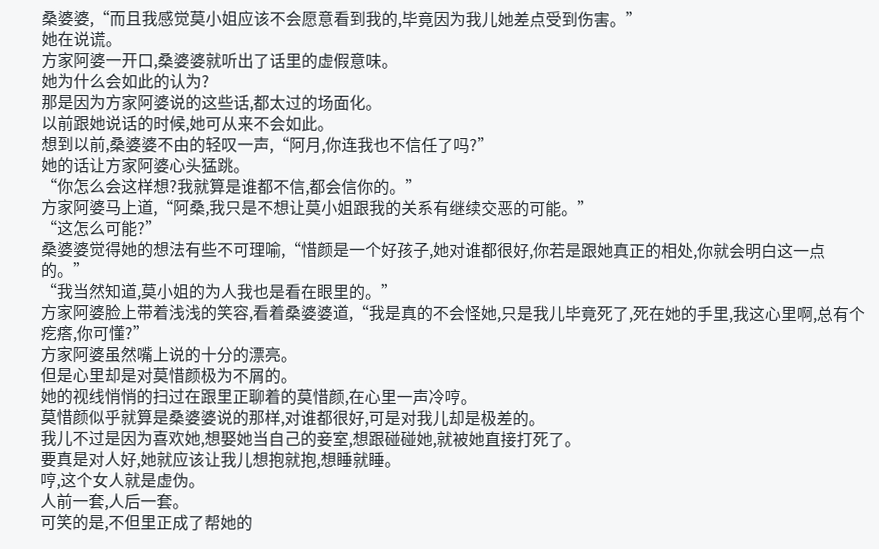桑婆婆,“而且我感觉莫小姐应该不会愿意看到我的,毕竟因为我儿她差点受到伤害。”
她在说谎。
方家阿婆一开口,桑婆婆就听出了话里的虚假意味。
她为什么会如此的认为?
那是因为方家阿婆说的这些话,都太过的场面化。
以前跟她说话的时候,她可从来不会如此。
想到以前,桑婆婆不由的轻叹一声,“阿月,你连我也不信任了吗?”
她的话让方家阿婆心头猛跳。
“你怎么会这样想?我就算是谁都不信,都会信你的。”
方家阿婆马上道,“阿桑,我只是不想让莫小姐跟我的关系有继续交恶的可能。”
“这怎么可能?”
桑婆婆觉得她的想法有些不可理喻,“惜颜是一个好孩子,她对谁都很好,你若是跟她真正的相处,你就会明白这一点的。”
“我当然知道,莫小姐的为人我也是看在眼里的。”
方家阿婆脸上带着浅浅的笑容,看着桑婆婆道,“我是真的不会怪她,只是我儿毕竟死了,死在她的手里,我这心里啊,总有个疙瘩,你可懂?”
方家阿婆虽然嘴上说的十分的漂亮。
但是心里却是对莫惜颜极为不屑的。
她的视线悄悄的扫过在跟里正聊着的莫惜颜,在心里一声冷哼。
莫惜颜似乎就算是桑婆婆说的那样,对谁都很好,可是对我儿却是极差的。
我儿不过是因为喜欢她,想娶她当自己的妾室,想跟碰碰她,就被她直接打死了。
要真是对人好,她就应该让我儿想抱就抱,想睡就睡。
哼,这个女人就是虚伪。
人前一套,人后一套。
可笑的是,不但里正成了帮她的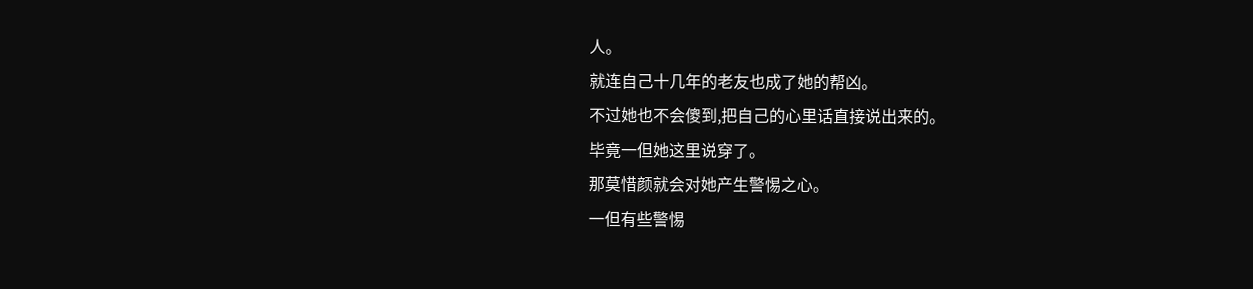人。
就连自己十几年的老友也成了她的帮凶。
不过她也不会傻到,把自己的心里话直接说出来的。
毕竟一但她这里说穿了。
那莫惜颜就会对她产生警惕之心。
一但有些警惕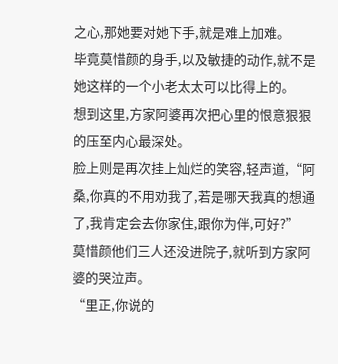之心,那她要对她下手,就是难上加难。
毕竟莫惜颜的身手,以及敏捷的动作,就不是她这样的一个小老太太可以比得上的。
想到这里,方家阿婆再次把心里的恨意狠狠的压至内心最深处。
脸上则是再次挂上灿烂的笑容,轻声道,“阿桑,你真的不用劝我了,若是哪天我真的想通了,我肯定会去你家住,跟你为伴,可好?”
莫惜颜他们三人还没进院子,就听到方家阿婆的哭泣声。
“里正,你说的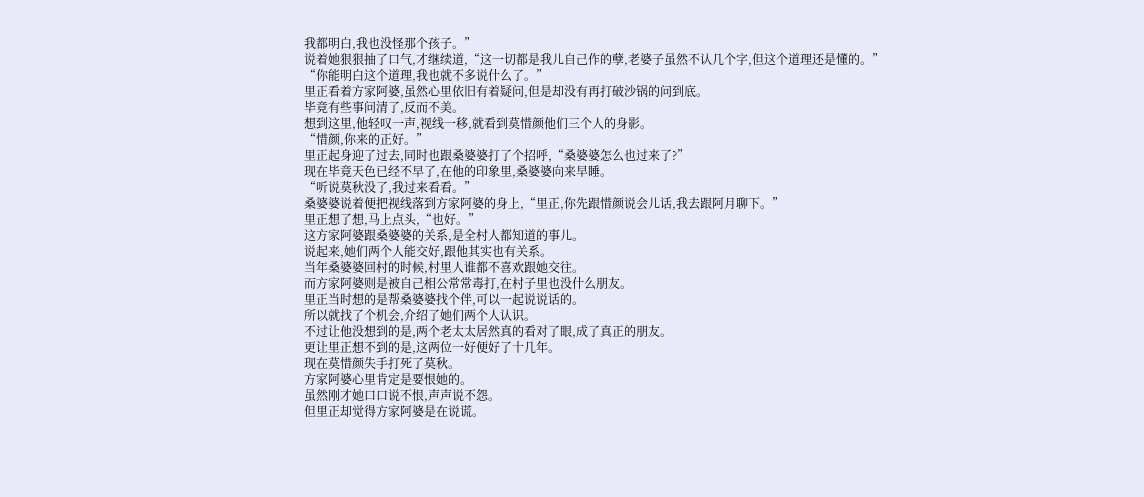我都明白,我也没怪那个孩子。”
说着她狠狠抽了口气,才继续道,“这一切都是我儿自己作的孽,老婆子虽然不认几个字,但这个道理还是懂的。”
“你能明白这个道理,我也就不多说什么了。”
里正看着方家阿婆,虽然心里依旧有着疑问,但是却没有再打破沙锅的问到底。
毕竟有些事问清了,反而不美。
想到这里,他轻叹一声,视线一移,就看到莫惜颜他们三个人的身影。
“惜颜,你来的正好。”
里正起身迎了过去,同时也跟桑婆婆打了个招呼,“桑婆婆怎么也过来了?”
现在毕竟天色已经不早了,在他的印象里,桑婆婆向来早睡。
“听说莫秋没了,我过来看看。”
桑婆婆说着便把视线落到方家阿婆的身上,“里正,你先跟惜颜说会儿话,我去跟阿月聊下。”
里正想了想,马上点头,“也好。”
这方家阿婆跟桑婆婆的关系,是全村人都知道的事儿。
说起来,她们两个人能交好,跟他其实也有关系。
当年桑婆婆回村的时候,村里人谁都不喜欢跟她交往。
而方家阿婆则是被自己相公常常毒打,在村子里也没什么朋友。
里正当时想的是帮桑婆婆找个伴,可以一起说说话的。
所以就找了个机会,介绍了她们两个人认识。
不过让他没想到的是,两个老太太居然真的看对了眼,成了真正的朋友。
更让里正想不到的是,这两位一好便好了十几年。
现在莫惜颜失手打死了莫秋。
方家阿婆心里肯定是要恨她的。
虽然刚才她口口说不恨,声声说不怨。
但里正却觉得方家阿婆是在说谎。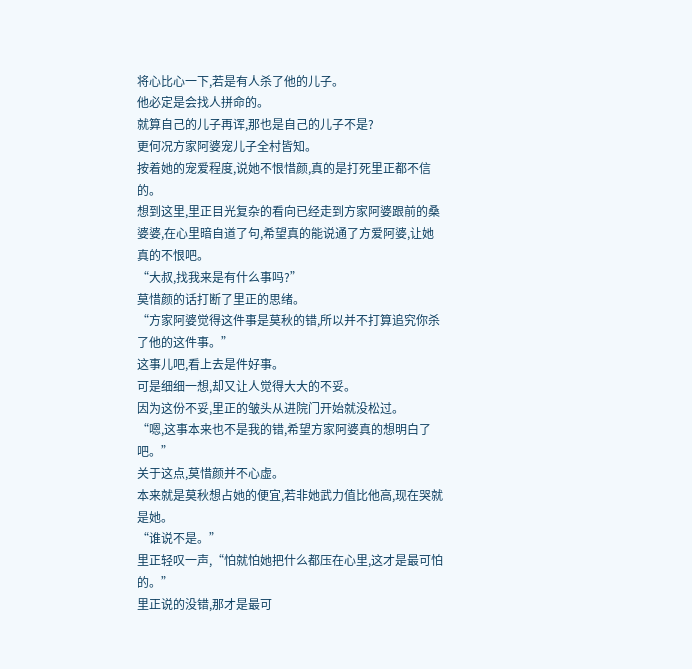将心比心一下,若是有人杀了他的儿子。
他必定是会找人拼命的。
就算自己的儿子再诨,那也是自己的儿子不是?
更何况方家阿婆宠儿子全村皆知。
按着她的宠爱程度,说她不恨惜颜,真的是打死里正都不信的。
想到这里,里正目光复杂的看向已经走到方家阿婆跟前的桑婆婆,在心里暗自道了句,希望真的能说通了方爱阿婆,让她真的不恨吧。
“大叔,找我来是有什么事吗?”
莫惜颜的话打断了里正的思绪。
“方家阿婆觉得这件事是莫秋的错,所以并不打算追究你杀了他的这件事。”
这事儿吧,看上去是件好事。
可是细细一想,却又让人觉得大大的不妥。
因为这份不妥,里正的皱头从进院门开始就没松过。
“嗯,这事本来也不是我的错,希望方家阿婆真的想明白了吧。”
关于这点,莫惜颜并不心虚。
本来就是莫秋想占她的便宜,若非她武力值比他高,现在哭就是她。
“谁说不是。”
里正轻叹一声,“怕就怕她把什么都压在心里,这才是最可怕的。”
里正说的没错,那才是最可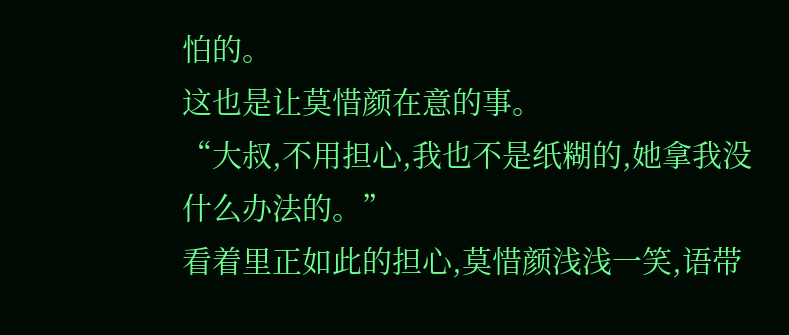怕的。
这也是让莫惜颜在意的事。
“大叔,不用担心,我也不是纸糊的,她拿我没什么办法的。”
看着里正如此的担心,莫惜颜浅浅一笑,语带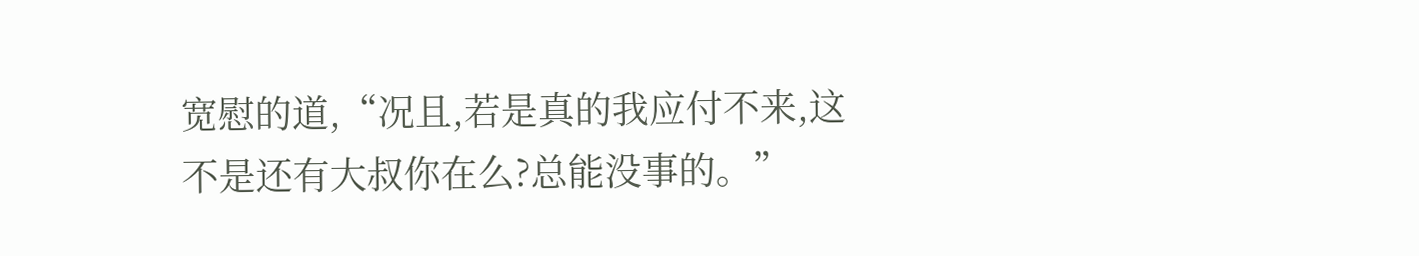宽慰的道,“况且,若是真的我应付不来,这不是还有大叔你在么?总能没事的。”